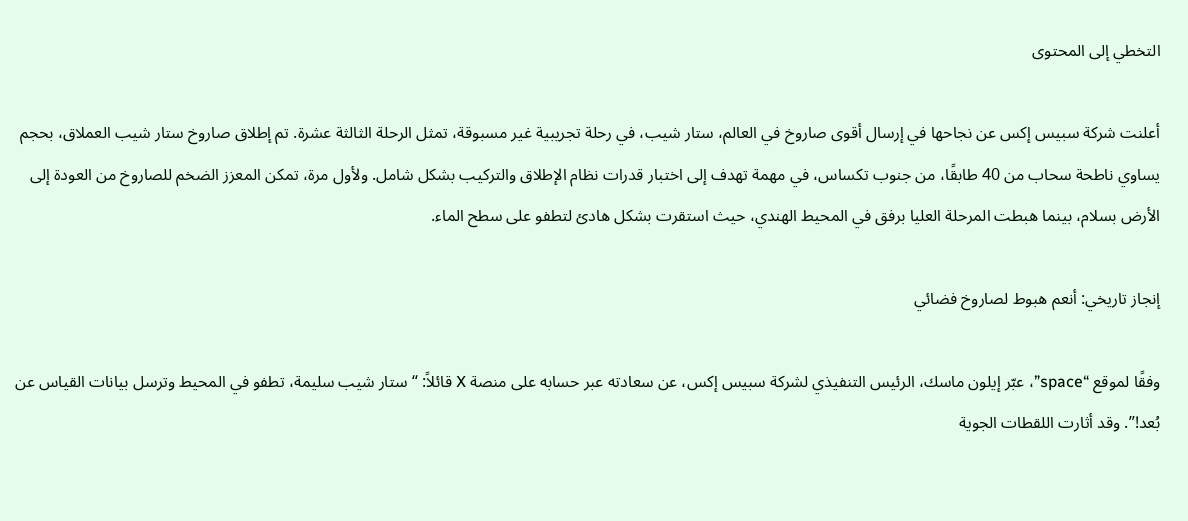التخطي إلى المحتوى

أعلنت شركة سبيس إكس عن نجاحها في إرسال أقوى صاروخ في العالم، ستار شيب، في رحلة تجريبية غير مسبوقة، تمثل الرحلة الثالثة عشرة. تم إطلاق صاروخ ستار شيب العملاق، بحجم يساوي ناطحة سحاب من 40 طابقًا، من جنوب تكساس، في مهمة تهدف إلى اختبار قدرات نظام الإطلاق والتركيب بشكل شامل. ولأول مرة، تمكن المعزز الضخم للصاروخ من العودة إلى الأرض بسلام، بينما هبطت المرحلة العليا برفق في المحيط الهندي، حيث استقرت بشكل هادئ لتطفو على سطح الماء.

إنجاز تاريخي: أنعم هبوط لصاروخ فضائي

وفقًا لموقع “space”، عبّر إيلون ماسك، الرئيس التنفيذي لشركة سبيس إكس، عن سعادته عبر حسابه على منصة X قائلاً: “ستار شيب سليمة، تطفو في المحيط وترسل بيانات القياس عن بُعد!”. وقد أثارت اللقطات الجوية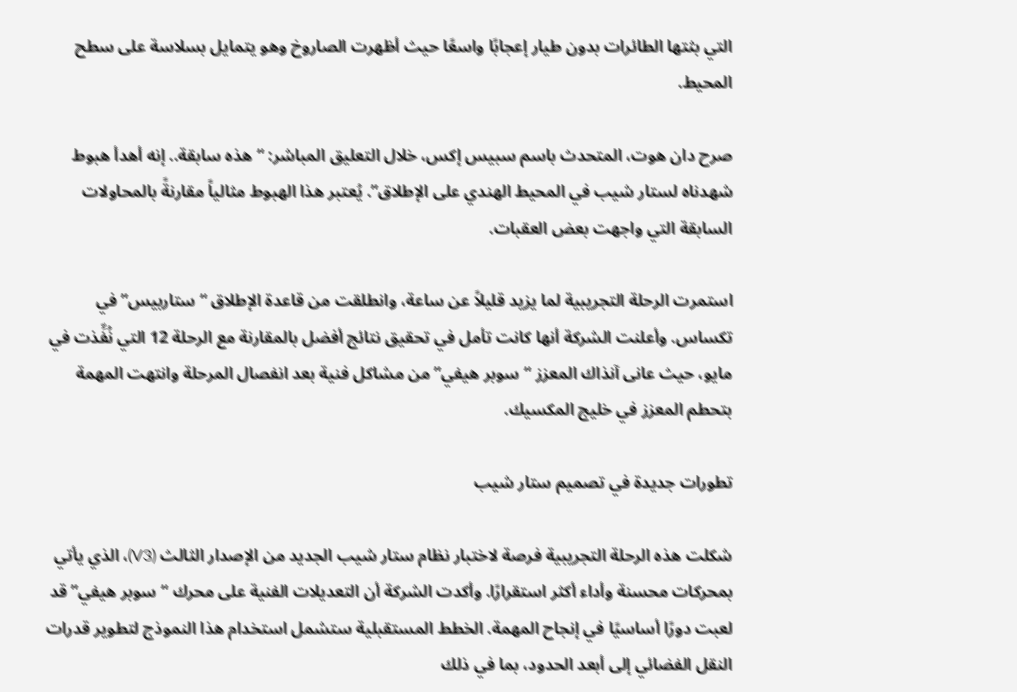التي بثتها الطائرات بدون طيار إعجابًا واسعًا حيث أظهرت الصاروخ وهو يتمايل بسلاسة على سطح المحيط.

صرح دان هوت، المتحدث باسم سبيس إكس، خلال التعليق المباشر: “هذه سابقة.. إنه أهدأ هبوط شهدناه لستار شيب في المحيط الهندي على الإطلاق”. يُعتبر هذا الهبوط مثالياً مقارنةً بالمحاولات السابقة التي واجهت بعض العقبات.

استمرت الرحلة التجريبية لما يزيد قليلاً عن ساعة، وانطلقت من قاعدة الإطلاق “ستاربيس” في تكساس. وأعلنت الشركة أنها كانت تأمل في تحقيق نتائج أفضل بالمقارنة مع الرحلة 12 التي نُفِّذت في مايو، حيث عانى آنذاك المعزز “سوبر هيفي” من مشاكل فنية بعد انفصال المرحلة وانتهت المهمة بتحطم المعزز في خليج المكسيك.

تطورات جديدة في تصميم ستار شيب

شكلت هذه الرحلة التجريبية فرصة لاختبار نظام ستار شيب الجديد من الإصدار الثالث (V3)، الذي يأتي بمحركات محسنة وأداء أكثر استقرارًا. وأكدت الشركة أن التعديلات الفنية على محرك “سوبر هيفي” قد لعبت دورًا أساسيًا في إنجاح المهمة. الخطط المستقبلية ستشمل استخدام هذا النموذج لتطوير قدرات النقل الفضائي إلى أبعد الحدود، بما في ذلك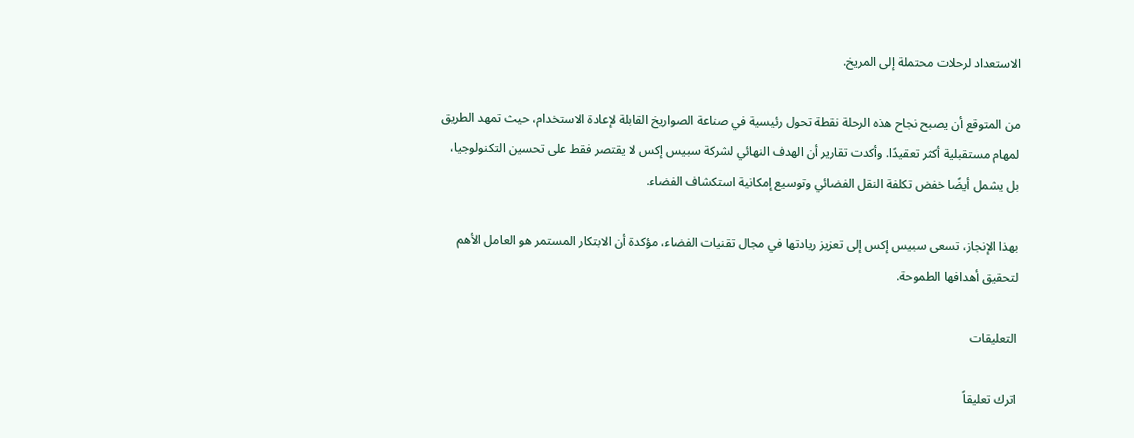الاستعداد لرحلات محتملة إلى المريخ.

من المتوقع أن يصبح نجاح هذه الرحلة نقطة تحول رئيسية في صناعة الصواريخ القابلة لإعادة الاستخدام، حيث تمهد الطريق لمهام مستقبلية أكثر تعقيدًا. وأكدت تقارير أن الهدف النهائي لشركة سبيس إكس لا يقتصر فقط على تحسين التكنولوجيا، بل يشمل أيضًا خفض تكلفة النقل الفضائي وتوسيع إمكانية استكشاف الفضاء.

بهذا الإنجاز، تسعى سبيس إكس إلى تعزيز ريادتها في مجال تقنيات الفضاء، مؤكدة أن الابتكار المستمر هو العامل الأهم لتحقيق أهدافها الطموحة.

التعليقات

اترك تعليقاً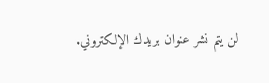لن يتم نشر عنوان بريدك الإلكتروني.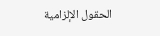الحقول الإلزامية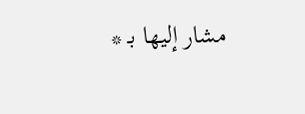مشار إليها بـ *